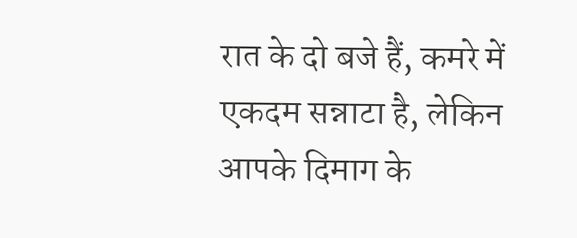रात के दो बजे हैं, कमरे में एकदम सन्नाटा है, लेकिन आपके दिमाग के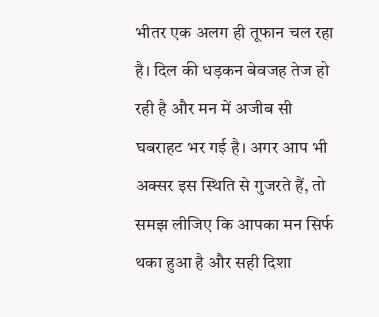भीतर एक अलग ही तूफान चल रहा है। दिल की धड़कन बेवजह तेज हो रही है और मन में अजीब सी घबराहट भर गई है। अगर आप भी अक्सर इस स्थिति से गुजरते हैं, तो समझ लीजिए कि आपका मन सिर्फ थका हुआ है और सही दिशा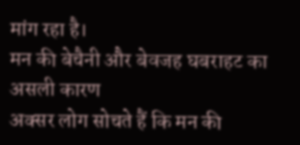मांग रहा है।
मन की बेचैनी और बेवजह घबराहट का असली कारण
अक्सर लोग सोचते हैं कि मन की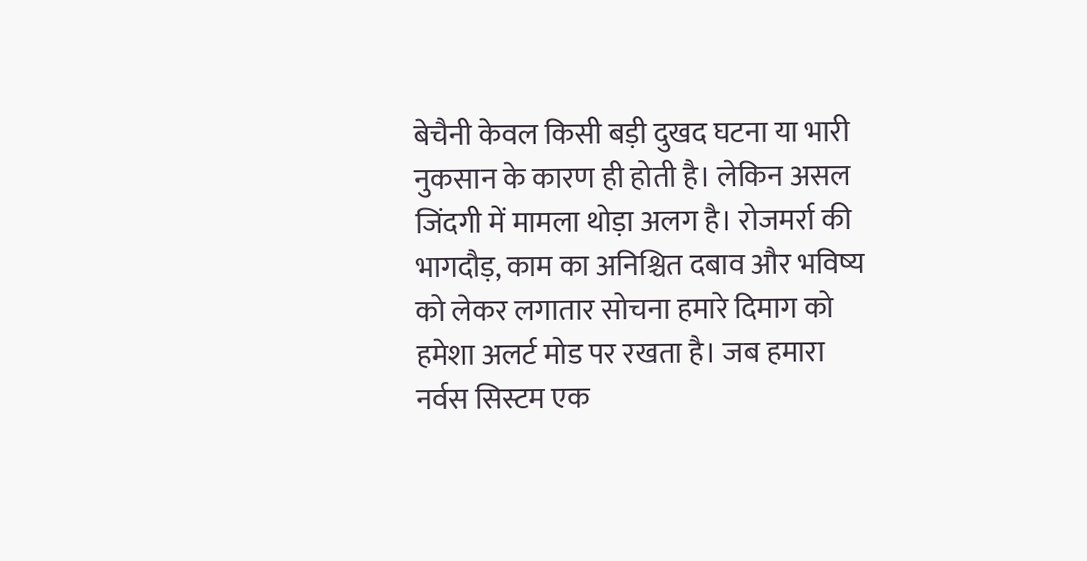बेचैनी केवल किसी बड़ी दुखद घटना या भारी नुकसान के कारण ही होती है। लेकिन असल जिंदगी में मामला थोड़ा अलग है। रोजमर्रा की भागदौड़, काम का अनिश्चित दबाव और भविष्य को लेकर लगातार सोचना हमारे दिमाग को हमेशा अलर्ट मोड पर रखता है। जब हमारा नर्वस सिस्टम एक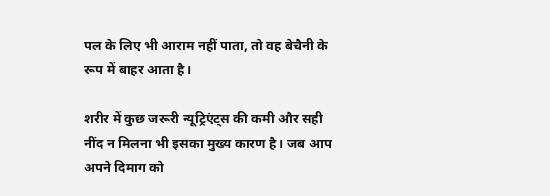पल के लिए भी आराम नहीं पाता, तो वह बेचैनी के रूप में बाहर आता है।

शरीर में कुछ जरूरी न्यूट्रिएंट्स की कमी और सही नींद न मिलना भी इसका मुख्य कारण है। जब आप अपने दिमाग को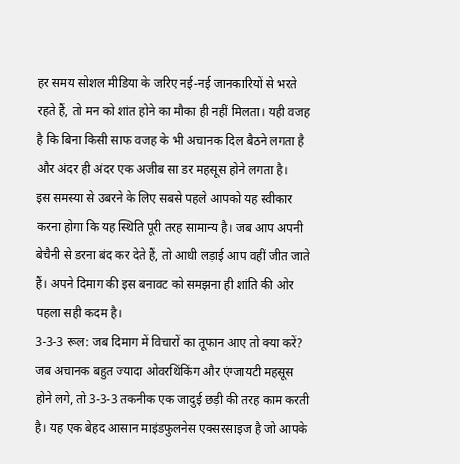हर समय सोशल मीडिया के जरिए नई-नई जानकारियों से भरते रहते हैं, तो मन को शांत होने का मौका ही नहीं मिलता। यही वजह है कि बिना किसी साफ वजह के भी अचानक दिल बैठने लगता है और अंदर ही अंदर एक अजीब सा डर महसूस होने लगता है।
इस समस्या से उबरने के लिए सबसे पहले आपको यह स्वीकार करना होगा कि यह स्थिति पूरी तरह सामान्य है। जब आप अपनी बेचैनी से डरना बंद कर देते हैं, तो आधी लड़ाई आप वहीं जीत जाते हैं। अपने दिमाग की इस बनावट को समझना ही शांति की ओर पहला सही कदम है।
3-3-3 रूल: जब दिमाग में विचारों का तूफान आए तो क्या करें?
जब अचानक बहुत ज्यादा ओवरथिंकिंग और एंग्जायटी महसूस होने लगे, तो 3-3-3 तकनीक एक जादुई छड़ी की तरह काम करती है। यह एक बेहद आसान माइंडफुलनेस एक्सरसाइज है जो आपके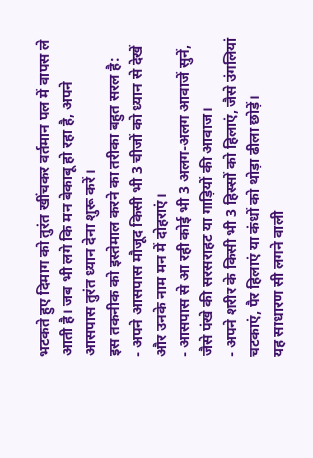भटकते हुए दिमाग को तुरंत खींचकर वर्तमान पल में वापस ले आती है। जब भी लगे कि मन बेकाबू हो रहा है, अपने आसपास तुरंत ध्यान देना शुरू करें।
इस तकनीक को इस्तेमाल करने का तरीका बहुत सरल है:
- अपने आसपास मौजूद किसी भी 3 चीजों को ध्यान से देखें और उनके नाम मन में दोहराएं।
- आसपास से आ रही कोई भी 3 अलग-अलग आवाजें सुनें, जैसे पंखे की सरसराहट या गाड़ियों की आवाज।
- अपने शरीर के किसी भी 3 हिस्सों को हिलाएं, जैसे उंगलियां चटकाएं, पैर हिलाएं या कंधों को थोड़ा ढीला छोड़ें।
यह साधारण सी लगने वाली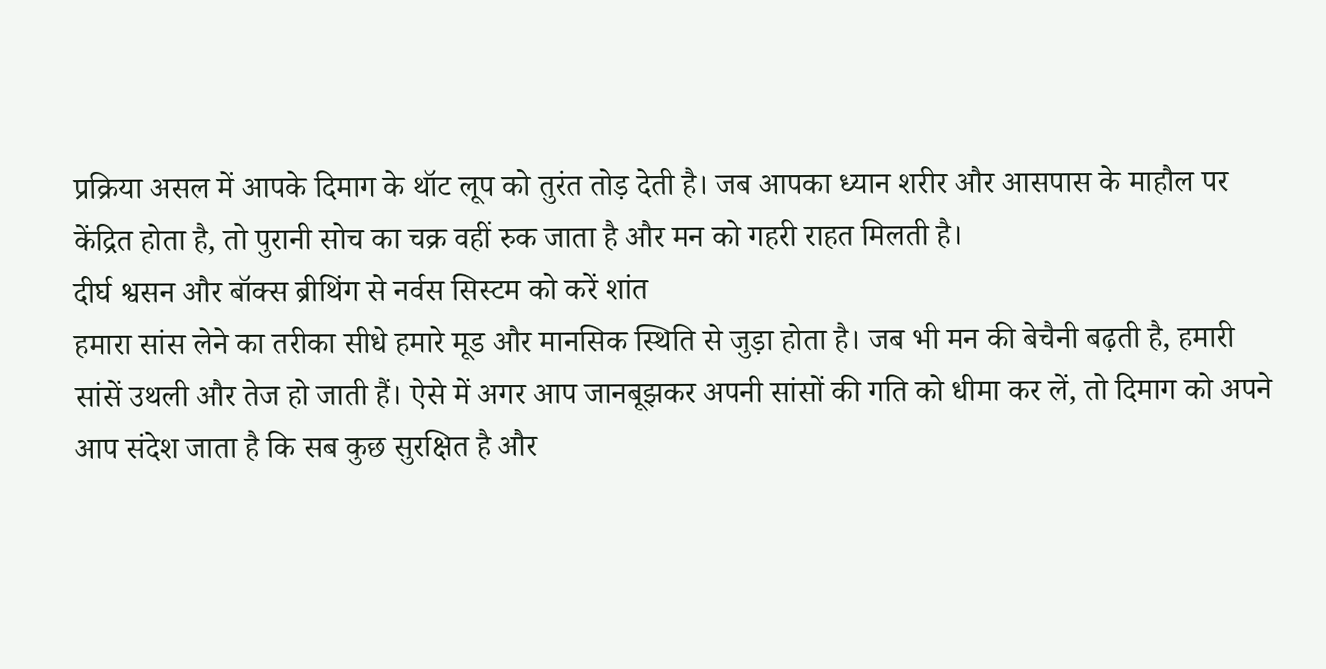प्रक्रिया असल में आपके दिमाग के थॉट लूप को तुरंत तोड़ देती है। जब आपका ध्यान शरीर और आसपास के माहौल पर केंद्रित होता है, तो पुरानी सोच का चक्र वहीं रुक जाता है और मन को गहरी राहत मिलती है।
दीर्घ श्वसन और बॉक्स ब्रीथिंग से नर्वस सिस्टम को करें शांत
हमारा सांस लेने का तरीका सीधे हमारे मूड और मानसिक स्थिति से जुड़ा होता है। जब भी मन की बेचैनी बढ़ती है, हमारी सांसें उथली और तेज हो जाती हैं। ऐसे में अगर आप जानबूझकर अपनी सांसों की गति को धीमा कर लें, तो दिमाग को अपने आप संदेश जाता है कि सब कुछ सुरक्षित है और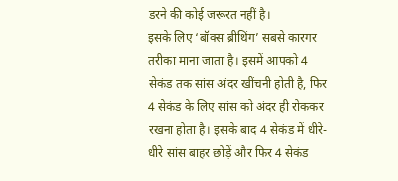डरने की कोई जरूरत नहीं है।
इसके लिए ‘बॉक्स ब्रीथिंग’ सबसे कारगर तरीका माना जाता है। इसमें आपको 4 सेकंड तक सांस अंदर खींचनी होती है, फिर 4 सेकंड के लिए सांस को अंदर ही रोककर रखना होता है। इसके बाद 4 सेकंड में धीरे-धीरे सांस बाहर छोड़ें और फिर 4 सेकंड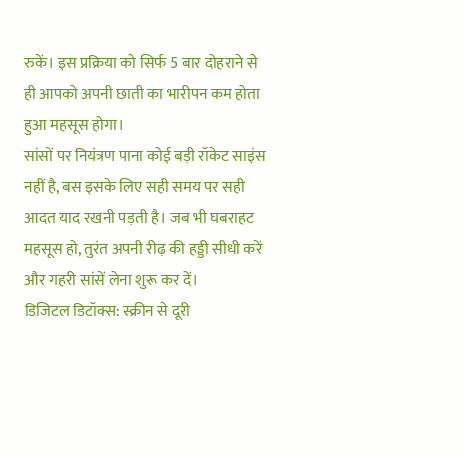रुकें। इस प्रक्रिया को सिर्फ 5 बार दोहराने से ही आपको अपनी छाती का भारीपन कम होता हुआ महसूस होगा।
सांसों पर नियंत्रण पाना कोई बड़ी रॉकेट साइंस नहीं है, बस इसके लिए सही समय पर सही आदत याद रखनी पड़ती है। जब भी घबराहट महसूस हो, तुरंत अपनी रीढ़ की हड्डी सीधी करें और गहरी सांसें लेना शुरू कर दें।
डिजिटल डिटॉक्स: स्क्रीन से दूरी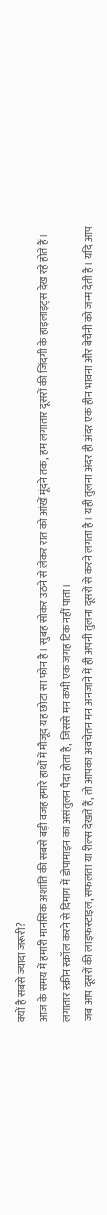क्यों है सबसे ज्यादा जरूरी?
आज के समय में हमारी मानसिक अशांति की सबसे बड़ी वजह हमारे हाथों में मौजूद यह छोटा सा फोन है। सुबह सोकर उठने से लेकर रात को आंखें मूंदने तक, हम लगातार दूसरों की जिंदगी के हाइलाइट्स देख रहे होते हैं। लगातार स्क्रीन स्क्रॉल करने से दिमाग में डोपामाइन का असंतुलन पैदा होता है, जिससे मन कभी एक जगह टिक नहीं पाता।
जब आप दूसरों की लाइफस्टाइल, सफलता या रील्स देखते हैं, तो आपका अवचेतन मन अनजाने में ही अपनी तुलना दूसरों से करने लगता है। यही तुलना अंदर ही अंदर एक हीन भावना और बेचैनी को जन्म देती है। यदि आप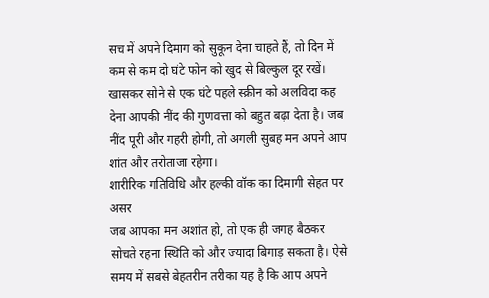सच में अपने दिमाग को सुकून देना चाहते हैं, तो दिन में कम से कम दो घंटे फोन को खुद से बिल्कुल दूर रखें।
खासकर सोने से एक घंटे पहले स्क्रीन को अलविदा कह देना आपकी नींद की गुणवत्ता को बहुत बढ़ा देता है। जब नींद पूरी और गहरी होगी, तो अगली सुबह मन अपने आप शांत और तरोताजा रहेगा।
शारीरिक गतिविधि और हल्की वॉक का दिमागी सेहत पर असर
जब आपका मन अशांत हो, तो एक ही जगह बैठकर सोचते रहना स्थिति को और ज्यादा बिगाड़ सकता है। ऐसे समय में सबसे बेहतरीन तरीका यह है कि आप अपने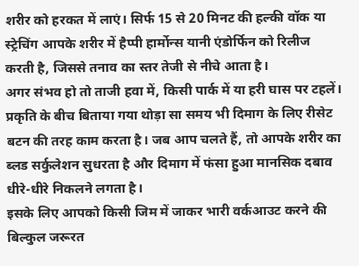शरीर को हरकत में लाएं। सिर्फ 15 से 20 मिनट की हल्की वॉक या स्ट्रेचिंग आपके शरीर में हैप्पी हार्मोन्स यानी एंडोर्फिन को रिलीज करती है, जिससे तनाव का स्तर तेजी से नीचे आता है।
अगर संभव हो तो ताजी हवा में, किसी पार्क में या हरी घास पर टहलें। प्रकृति के बीच बिताया गया थोड़ा सा समय भी दिमाग के लिए रीसेट बटन की तरह काम करता है। जब आप चलते हैं, तो आपके शरीर का ब्लड सर्कुलेशन सुधरता है और दिमाग में फंसा हुआ मानसिक दबाव धीरे-धीरे निकलने लगता है।
इसके लिए आपको किसी जिम में जाकर भारी वर्कआउट करने की बिल्कुल जरूरत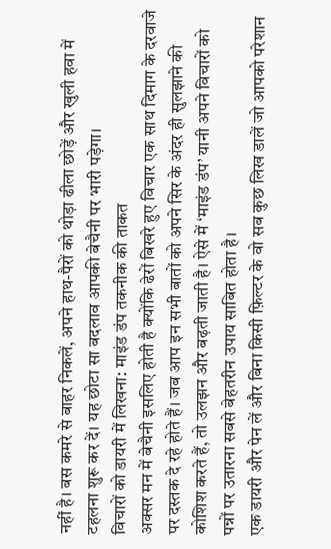नहीं है। बस कमरे से बाहर निकलें, अपने हाथ-पैरों को थोड़ा ढीला छोड़ें और खुली हवा में टहलना शुरू कर दें। यह छोटा सा बदलाव आपकी बेचैनी पर भारी पड़ेगा।
विचारों को डायरी में लिखना: माइंड डंप तकनीक की ताकत
अक्सर मन में बेचैनी इसलिए होती है क्योंकि ढेरों बिखरे हुए विचार एक साथ दिमाग के दरवाजे पर दस्तक दे रहे होते हैं। जब आप इन सभी बातों को अपने सिर के अंदर ही सुलझाने की कोशिश करते हैं, तो उलझन और बढ़ती जाती है। ऐसे में ‘माइंड डंप’ यानी अपने विचारों को पन्नों पर उतारना सबसे बेहतरीन उपाय साबित होता है।
एक डायरी और पेन लें और बिना किसी फ़िल्टर के वो सब कुछ लिख डालें जो आपको परेशान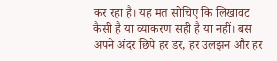कर रहा है। यह मत सोचिए कि लिखावट कैसी है या व्याकरण सही है या नहीं। बस अपने अंदर छिपे हर डर, हर उलझन और हर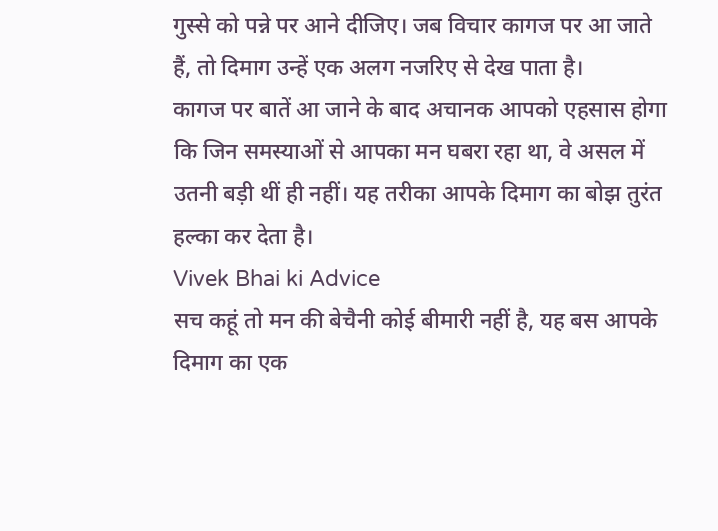गुस्से को पन्ने पर आने दीजिए। जब विचार कागज पर आ जाते हैं, तो दिमाग उन्हें एक अलग नजरिए से देख पाता है।
कागज पर बातें आ जाने के बाद अचानक आपको एहसास होगा कि जिन समस्याओं से आपका मन घबरा रहा था, वे असल में उतनी बड़ी थीं ही नहीं। यह तरीका आपके दिमाग का बोझ तुरंत हल्का कर देता है।
Vivek Bhai ki Advice
सच कहूं तो मन की बेचैनी कोई बीमारी नहीं है, यह बस आपके दिमाग का एक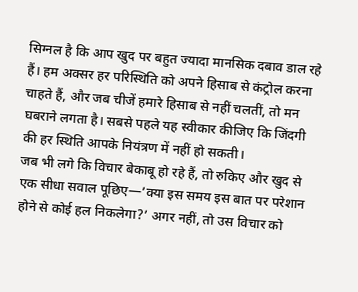सिग्नल है कि आप खुद पर बहुत ज्यादा मानसिक दबाव डाल रहे हैं। हम अक्सर हर परिस्थिति को अपने हिसाब से कंट्रोल करना चाहते हैं, और जब चीजें हमारे हिसाब से नहीं चलतीं, तो मन घबराने लगता है। सबसे पहले यह स्वीकार कीजिए कि जिंदगी की हर स्थिति आपके नियंत्रण में नहीं हो सकती।
जब भी लगे कि विचार बेकाबू हो रहे हैं, तो रुकिए और खुद से एक सीधा सवाल पूछिए—’क्या इस समय इस बात पर परेशान होने से कोई हल निकलेगा?’ अगर नहीं, तो उस विचार को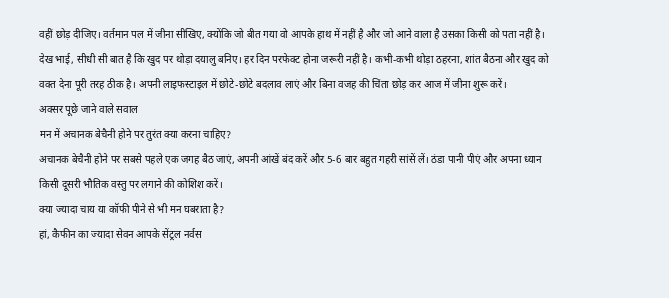वहीं छोड़ दीजिए। वर्तमान पल में जीना सीखिए, क्योंकि जो बीत गया वो आपके हाथ में नहीं है और जो आने वाला है उसका किसी को पता नहीं है।
देख भाई, सीधी सी बात है कि खुद पर थोड़ा दयालु बनिए। हर दिन परफेक्ट होना जरूरी नहीं है। कभी-कभी थोड़ा ठहरना, शांत बैठना और खुद को वक्त देना पूरी तरह ठीक है। अपनी लाइफस्टाइल में छोटे-छोटे बदलाव लाएं और बिना वजह की चिंता छोड़ कर आज में जीना शुरू करें।
अक्सर पूछे जाने वाले सवाल
मन में अचानक बेचैनी होने पर तुरंत क्या करना चाहिए?
अचानक बेचैनी होने पर सबसे पहले एक जगह बैठ जाएं, अपनी आंखें बंद करें और 5-6 बार बहुत गहरी सांसें लें। ठंडा पानी पीएं और अपना ध्यान किसी दूसरी भौतिक वस्तु पर लगाने की कोशिश करें।
क्या ज्यादा चाय या कॉफी पीने से भी मन घबराता है?
हां, कैफीन का ज्यादा सेवन आपके सेंट्रल नर्वस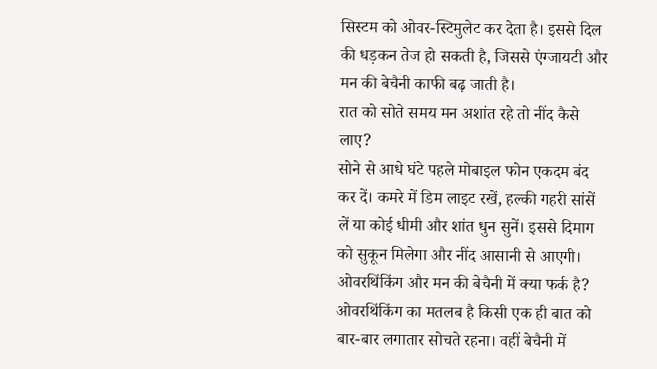सिस्टम को ओवर-स्टिमुलेट कर देता है। इससे दिल की धड़कन तेज हो सकती है, जिससे एंग्जायटी और मन की बेचैनी काफी बढ़ जाती है।
रात को सोते समय मन अशांत रहे तो नींद कैसे लाए?
सोने से आधे घंटे पहले मोबाइल फोन एकदम बंद कर दें। कमरे में डिम लाइट रखें, हल्की गहरी सांसें लें या कोई धीमी और शांत धुन सुनें। इससे दिमाग को सुकून मिलेगा और नींद आसानी से आएगी।
ओवरथिंकिंग और मन की बेचैनी में क्या फर्क है?
ओवरथिंकिंग का मतलब है किसी एक ही बात को बार-बार लगातार सोचते रहना। वहीं बेचैनी में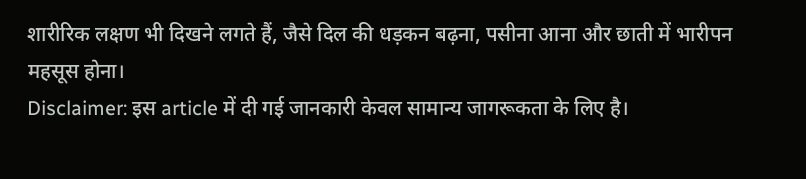शारीरिक लक्षण भी दिखने लगते हैं, जैसे दिल की धड़कन बढ़ना, पसीना आना और छाती में भारीपन महसूस होना।
Disclaimer: इस article में दी गई जानकारी केवल सामान्य जागरूकता के लिए है।